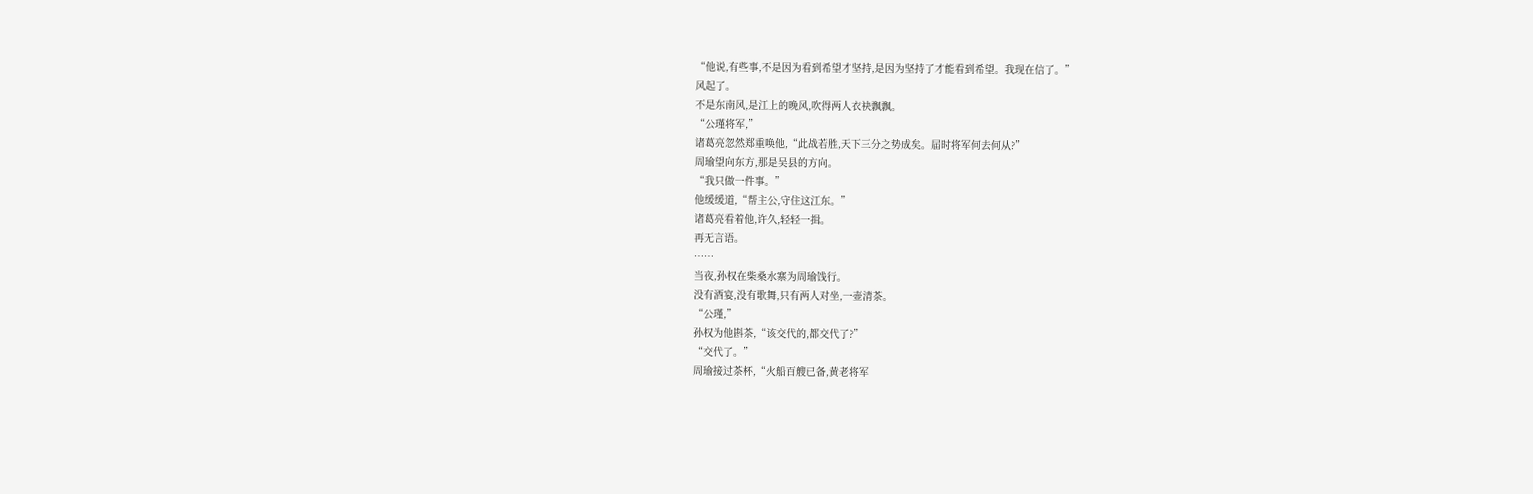“他说,有些事,不是因为看到希望才坚持,是因为坚持了才能看到希望。我现在信了。”
风起了。
不是东南风,是江上的晚风,吹得两人衣袂飘飘。
“公瑾将军,”
诸葛亮忽然郑重唤他,“此战若胜,天下三分之势成矣。届时将军何去何从?”
周瑜望向东方,那是吴县的方向。
“我只做一件事。”
他缓缓道,“帮主公,守住这江东。”
诸葛亮看着他,许久,轻轻一揖。
再无言语。
……
当夜,孙权在柴桑水寨为周瑜饯行。
没有酒宴,没有歌舞,只有两人对坐,一壶清茶。
“公瑾,”
孙权为他斟茶,“该交代的,都交代了?”
“交代了。”
周瑜接过茶杯,“火船百艘已备,黄老将军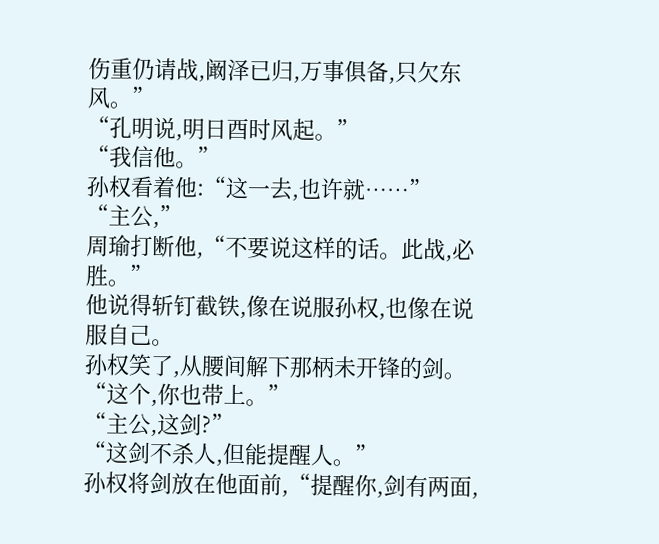伤重仍请战,阚泽已归,万事俱备,只欠东风。”
“孔明说,明日酉时风起。”
“我信他。”
孙权看着他:“这一去,也许就……”
“主公,”
周瑜打断他,“不要说这样的话。此战,必胜。”
他说得斩钉截铁,像在说服孙权,也像在说服自己。
孙权笑了,从腰间解下那柄未开锋的剑。
“这个,你也带上。”
“主公,这剑?”
“这剑不杀人,但能提醒人。”
孙权将剑放在他面前,“提醒你,剑有两面,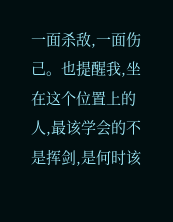一面杀敌,一面伤己。也提醒我,坐在这个位置上的人,最该学会的不是挥剑,是何时该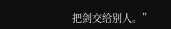把剑交给别人。”